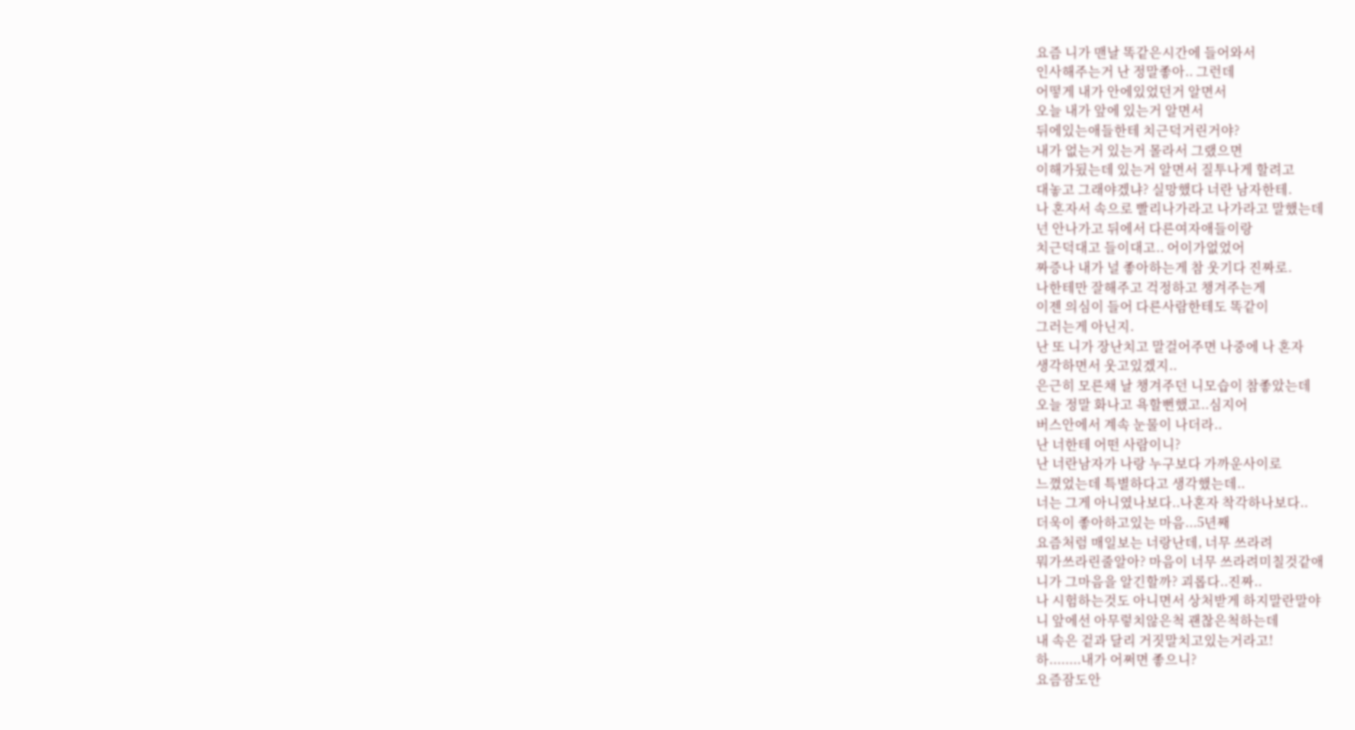요즘 니가 맨날 똑같은시간에 들어와서
인사해주는거 난 정말좋아.. 그런데
어떻게 내가 안에있었던거 알면서
오늘 내가 앞에 있는거 알면서
뒤에있는애들한테 치근덕거린거야?
내가 없는거 있는거 몰라서 그랬으면
이해가됬는데 있는거 알면서 질투나게 할려고
대놓고 그래야겠냐? 실망했다 너란 남자한테.
나 혼자서 속으로 빨리나가라고 나가라고 말했는데
넌 안나가고 뒤에서 다른여자애들이랑
치근덕대고 들이대고.. 어이가없었어
짜증나 내가 널 좋아하는게 참 웃기다 진짜로.
나한테만 잘해주고 걱정하고 챙겨주는게
이젠 의심이 들어 다른사람한테도 똑같이
그러는게 아닌지.
난 또 니가 장난치고 말걸어주면 나중에 나 혼자
생각하면서 웃고있겠지..
은근히 모른채 날 챙겨주던 니모습이 참좋았는데
오늘 정말 화나고 욕할뻔했고..심지어
버스안에서 계속 눈물이 나더라..
난 너한테 어떤 사람이니?
난 너란남자가 나랑 누구보다 가까운사이로
느꼈었는데 특별하다고 생각했는데..
너는 그게 아니였나보다..나혼자 착각하나보다..
더욱이 좋아하고있는 마음...5년째
요즘처럼 매일보는 너랑난데, 너무 쓰라려
뭐가쓰라린줄알아? 마음이 너무 쓰라려미칠것같애
니가 그마음을 알긴할까? 괴롭다..진짜..
나 시험하는것도 아니면서 상처받게 하지말란말야
니 앞에선 아무렇치않은척 괜찮은척하는데
내 속은 겉과 달리 거짓말치고있는거라고!
하........내가 어쩌면 좋으니?
요즘잠도안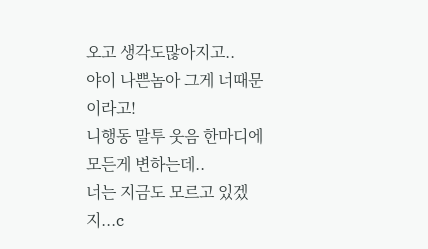오고 생각도많아지고..
야이 나쁜놈아 그게 너때문이라고!
니행동 말투 웃음 한마디에 모든게 변하는데..
너는 지금도 모르고 있겠지...c